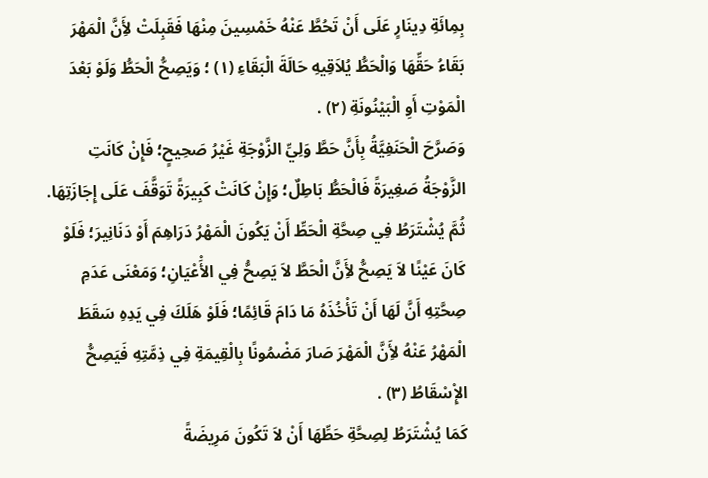بِمِائَةِ دِينَارٍ عَلَى أَنْ تَحُطَّ عَنْهُ خَمْسِينَ مِنْهَا فَقَبِلَتْ لأَِنَّ الْمَهْرَ بَقَاءُ حَقِّهَا وَالْحَطُّ يُلاَقِيهِ حَالَةَ الْبَقَاءِ (١) ؛ وَيَصِحُّ الْحَطُّ وَلَوْ بَعْدَ الْمَوْتِ أَوِ الْبَيْنُونَةِ (٢) .
وَصَرَّحَ الْحَنَفِيَّةُ بِأَنَّ حَطَّ وَلِيِّ الزَّوْجَةِ غَيْرُ صَحِيحٍ؛ فَإِنْ كَانَتِ الزَّوْجَةُ صَغِيرَةً فَالْحَطُّ بَاطِلٌ؛ وَإِنْ كَانَتْ كَبِيرَةً تَوَقَّفَ عَلَى إِجَازَتِهَا.
ثُمَّ يُشْتَرَطُ فِي صِحَّةِ الْحَطِّ أَنْ يَكُونَ الْمَهْرُ دَرَاهِمَ أَوْ دَنَانِيرَ؛ فَلَوْ كَانَ عَيْنًا لاَ يَصِحُّ لأَِنَّ الْحَطَّ لاَ يَصِحُّ فِي الأَْعْيَانِ؛ وَمَعْنَى عَدَمِ صِحَّتِهِ أَنَّ لَهَا أَنْ تَأْخُذَهُ مَا دَامَ قَائِمًا؛ فَلَوْ هَلَكَ فِي يَدِهِ سَقَطَ الْمَهْرُ عَنْهُ لأَِنَّ الْمَهْرَ صَارَ مَضْمُونًا بِالْقِيمَةِ فِي ذِمَّتِهِ فَيَصِحُّ الإِْسْقَاطُ (٣) .
كَمَا يُشْتَرَطُ لِصِحَّةِ حَطِّهَا أَنْ لاَ تَكُونَ مَرِيضَةً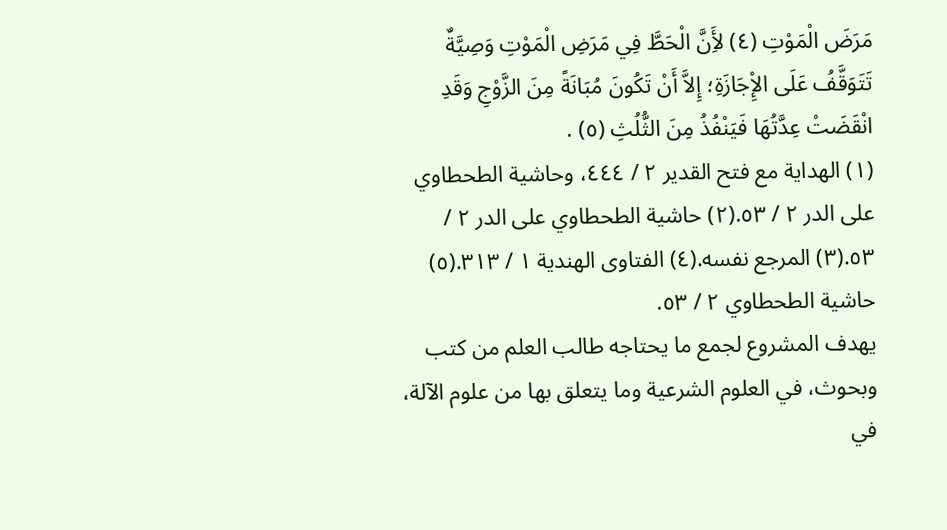مَرَضَ الْمَوْتِ (٤) لأَِنَّ الْحَطَّ فِي مَرَضِ الْمَوْتِ وَصِيَّةٌ تَتَوَقَّفُ عَلَى الإِْجَازَةِ؛ إِلاَّ أَنْ تَكُونَ مُبَانَةً مِنَ الزَّوْجِ وَقَدِ انْقَضَتْ عِدَّتُهَا فَيَنْفُذُ مِنَ الثُّلُثِ (٥) .
(١) الهداية مع فتح القدير ٢ / ٤٤٤، وحاشية الطحطاوي على الدر ٢ / ٥٣.(٢) حاشية الطحطاوي على الدر ٢ / ٥٣.(٣) المرجع نفسه.(٤) الفتاوى الهندية ١ / ٣١٣.(٥) حاشية الطحطاوي ٢ / ٥٣.
يهدف المشروع لجمع ما يحتاجه طالب العلم من كتب وبحوث، في العلوم الشرعية وما يتعلق بها من علوم الآلة، في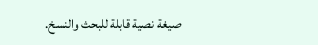صيغة نصية قابلة للبحث والنسخ.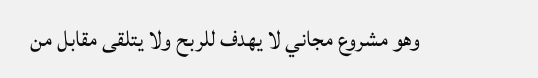وهو مشروع مجاني لا يهدف للربح ولا يتلقى مقابل من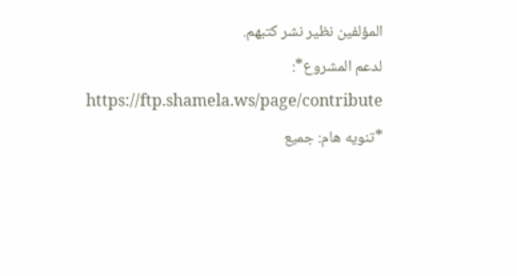المؤلفين نظير نشر كتبهم.
لدعم المشروع*: https://ftp.shamela.ws/page/contribute
*تنويه هام: جميع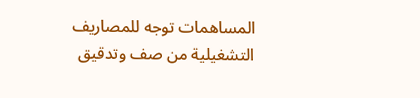المساهمات توجه للمصاريف التشغيلية من صف وتدقيق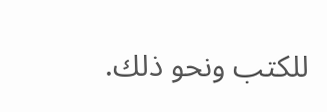للكتب ونحو ذلك.